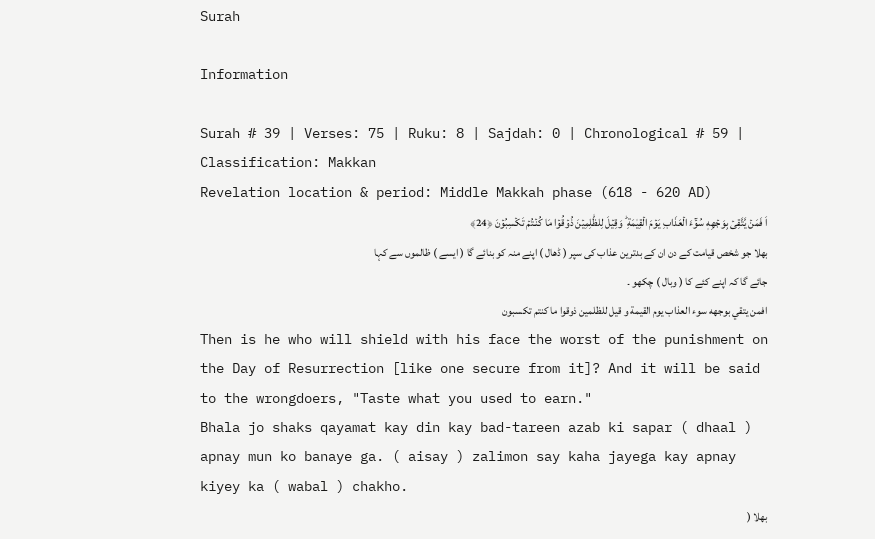Surah

Information

Surah # 39 | Verses: 75 | Ruku: 8 | Sajdah: 0 | Chronological # 59 | Classification: Makkan
Revelation location & period: Middle Makkah phase (618 - 620 AD)
اَ فَمَنۡ يَّتَّقِىۡ بِوَجۡهِهٖ سُوۡٓءَ الۡعَذَابِ يَوۡمَ الۡقِيٰمَةِ‌ ؕ وَقِيۡلَ لِلظّٰلِمِيۡنَ ذُوۡقُوۡا مَا كُنۡـتُمۡ تَكۡسِبُوۡنَ ﴿24﴾
بھلا جو شخص قیامت کے دن ان کے بدترین عذاب کی سپر ( ڈھال ) اپنے منہ کو بنائے گا ( ایسے ) ظالموں سے کہا جائے گا کہ اپنے کئے کا ( وبال ) چکھو ۔
افمن يتقي بوجهه سوء العذاب يوم القيمة و قيل للظلمين ذوقوا ما كنتم تكسبون
Then is he who will shield with his face the worst of the punishment on the Day of Resurrection [like one secure from it]? And it will be said to the wrongdoers, "Taste what you used to earn."
Bhala jo shaks qayamat kay din kay bad-tareen azab ki sapar ( dhaal ) apnay mun ko banaye ga. ( aisay ) zalimon say kaha jayega kay apnay kiyey ka ( wabal ) chakho.
بھلا (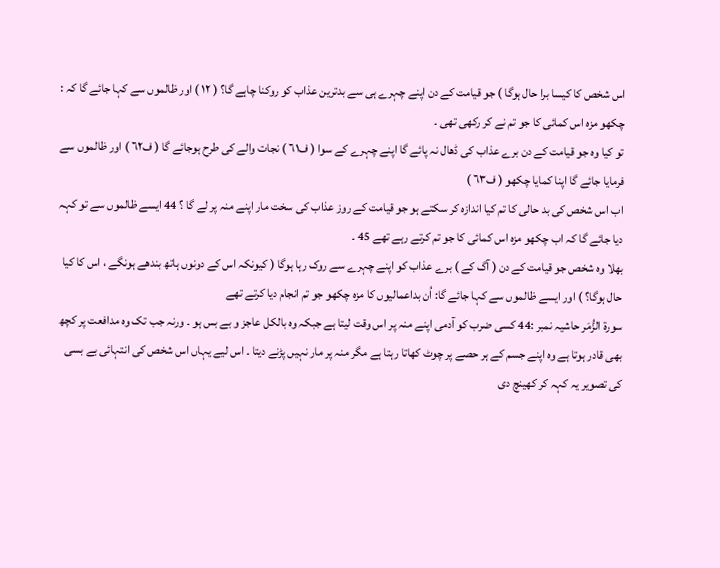اس شخص کا کیسا برا حال ہوگا ) جو قیامت کے دن اپنے چہرے ہی سے بدترین عذاب کو روکنا چاہے گا؟ ( ١٢ ) اور ظالموں سے کہا جائے گا کہ : چکھو مزہ اس کمائی کا جو تم نے کر رکھی تھی ۔
تو کیا وہ جو قیامت کے دن برے عذاب کی ڈھال نہ پائے گا اپنے چہرے کے سوا ( ف٦۱ ) نجات والے کی طرح ہوجائے گا ( ف٦۲ ) اور ظالموں سے فرمایا جائے گا اپنا کمایا چکھو ( ف٦۳ )
اب اس شخص کی بد حالی کا تم کیا اندازہ کر سکتے ہو جو قیامت کے روز عذاب کی سخت مار اپنے منہ پر لے گا ؟ 44 ایسے ظالموں سے تو کہہ دیا جائے گا کہ اب چکھو مزہ اس کمائی کا جو تم کرتے رہے تھے 45 ۔
بھلا وہ شخص جو قیامت کے دن ( آگ کے ) برے عذاب کو اپنے چہرے سے روک رہا ہوگا ( کیونکہ اس کے دونوں ہاتھ بندھے ہونگے ، اس کا کیا حال ہوگا؟ ) اور ایسے ظالموں سے کہا جائے گا: اُن بداعمالیوں کا مزہ چکھو جو تم انجام دیا کرتے تھے
سورة الزُّمَر حاشیہ نمبر :44 کسی ضرب کو آدمی اپنے منہ پر اس وقت لیتا ہے جبکہ وہ بالکل عاجز و بے بس ہو ۔ ورنہ جب تک وہ مدافعت پر کچھ بھی قادر ہوتا ہے وہ اپنے جسم کے ہر حصے پر چوٹ کھاتا رہتا ہے مگر منہ پر مار نہیں پڑنے دیتا ۔ اس لیے یہاں اس شخص کی انتہائی بے بسی کی تصویر یہ کہہ کر کھینچ دی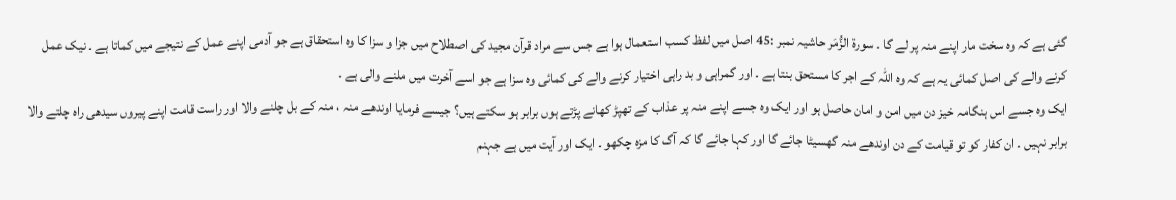گئی ہے کہ وہ سخت مار اپنے منہ پر لے گا ۔ سورة الزُّمَر حاشیہ نمبر :45 اصل میں لفظ کسب استعمال ہوا ہے جس سے مراد قرآن مجید کی اصطلاح میں جزا و سزا کا وہ استحقاق ہے جو آدمی اپنے عمل کے نتیجے میں کماتا ہے ۔ نیک عمل کرنے والے کی اصل کمائی یہ ہے کہ وہ اللہ کے اجر کا مستحق بنتا ہے ۔ اور گمراہی و بد راہی اختیار کرنے والے کی کمائی وہ سزا ہے جو اسے آخرت میں ملنے والی ہے ۔
ایک وہ جسے اس ہنگامہ خیز دن میں امن و امان حاصل ہو اور ایک وہ جسے اپنے منہ پر عذاب کے تھپڑ کھانے پڑتے ہوں برابر ہو سکتے ہیں؟ جیسے فرمایا اوندھے منہ ، منہ کے بل چلنے والا اور راست قامت اپنے پیروں سیدھی راہ چلتے والا برابر نہیں ۔ ان کفار کو تو قیامت کے دن اوندھے منہ گھسیٹا جائے گا اور کہا جائے گا کہ آگ کا مزہ چکھو ۔ ایک اور آیت میں ہے جہنم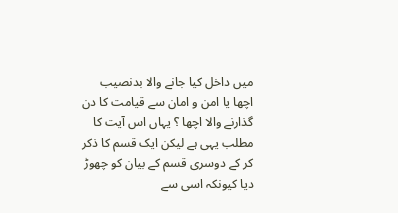میں داخل کیا جانے والا بدنصیب اچھا یا امن و امان سے قیامت کا دن گذارنے والا اچھا ؟ یہاں اس آیت کا مطلب یہی ہے لیکن ایک قسم کا ذکر کر کے دوسری قسم کے بیان کو چھوڑ دیا کیونکہ اسی سے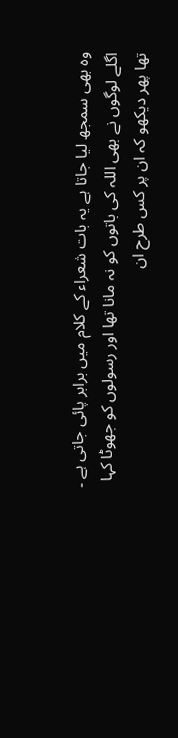وہ بھی سمجھ لیا جاتا ہے یہ بات شعراء کے کلام میں برابر پائی جاتی ہے ۔ اگلے لوگوں نے بھی اللہ کی باتوں کو نہ مانا تھا اور رسولوں کو جھوٹا کہا تھا پھر دیکھو کہ ان پر کس طرح ان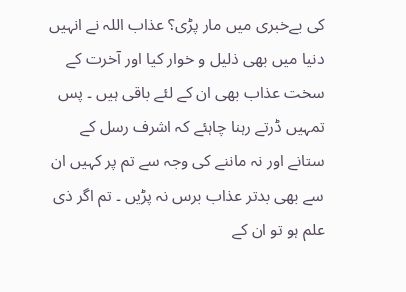کی بےخبری میں مار پڑی؟ عذاب اللہ نے انہیں دنیا میں بھی ذلیل و خوار کیا اور آخرت کے سخت عذاب بھی ان کے لئے باقی ہیں ۔ پس تمہیں ڈرتے رہنا چاہئے کہ اشرف رسل کے ستانے اور نہ ماننے کی وجہ سے تم پر کہیں ان سے بھی بدتر عذاب برس نہ پڑیں ۔ تم اگر ذی علم ہو تو ان کے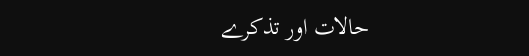حالات اور تذکرے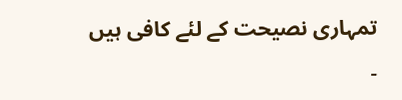تمہاری نصیحت کے لئے کافی ہیں ۔